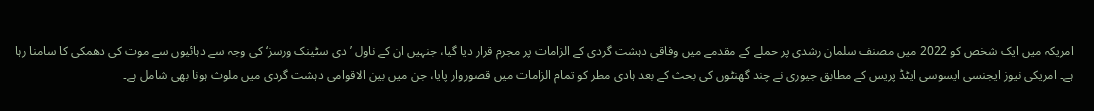امریکہ میں ایک شخص کو 2022 میں مصنف سلمان رشدی پر حملے کے مقدمے میں وفاقی دہشت گردی کے الزامات پر مجرم قرار دیا گیا، جنہیں ان کے ناول ’دی سٹینک ورسز‘ کی وجہ سے دہائیوں سے موت کی دھمکی کا سامنا رہا ہے۔ امریکی نیوز ایجنسی ایسوسی ایٹڈ پریس کے مطابق جیوری نے چند گھنٹوں کی بحث کے بعد ہادی مطر کو تمام الزامات میں قصوروار پایا، جن میں بین الاقوامی دہشت گردی میں ملوث ہونا بھی شامل ہے۔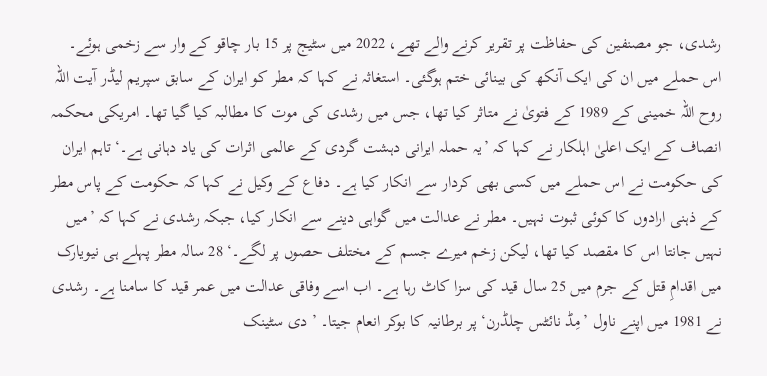رشدی، جو مصنفین کی حفاظت پر تقریر کرنے والے تھے، 2022 میں سٹیج پر 15 بار چاقو کے وار سے زخمی ہوئے۔ اس حملے میں ان کی ایک آنکھ کی بینائی ختم ہوگئی۔ استغاثہ نے کہا کہ مطر کو ایران کے سابق سپریم لیڈر آیت اللہ روح اللہ خمینی کے 1989 کے فتویٰ نے متاثر کیا تھا، جس میں رشدی کی موت کا مطالبہ کیا گیا تھا۔ امریکی محکمہ انصاف کے ایک اعلیٰ اہلکار نے کہا کہ ’یہ حملہ ایرانی دہشت گردی کے عالمی اثرات کی یاد دہانی ہے۔‘ تاہم ایران کی حکومت نے اس حملے میں کسی بھی کردار سے انکار کیا ہے۔ دفاع کے وکیل نے کہا کہ حکومت کے پاس مطر کے ذہنی ارادوں کا کوئی ثبوت نہیں۔ مطر نے عدالت میں گواہی دینے سے انکار کیا، جبکہ رشدی نے کہا کہ ’میں نہیں جانتا اس کا مقصد کیا تھا، لیکن زخم میرے جسم کے مختلف حصوں پر لگے۔‘ 28 سالہ مطر پہلے ہی نیویارک میں اقدامِ قتل کے جرم میں 25 سال قید کی سزا کاٹ رہا ہے۔ اب اسے وفاقی عدالت میں عمر قید کا سامنا ہے۔ رشدی نے 1981 میں اپنے ناول ’مِڈ نائٹس چلڈرن‘ پر برطانیہ کا بوکر انعام جیتا۔ ’دی سٹینک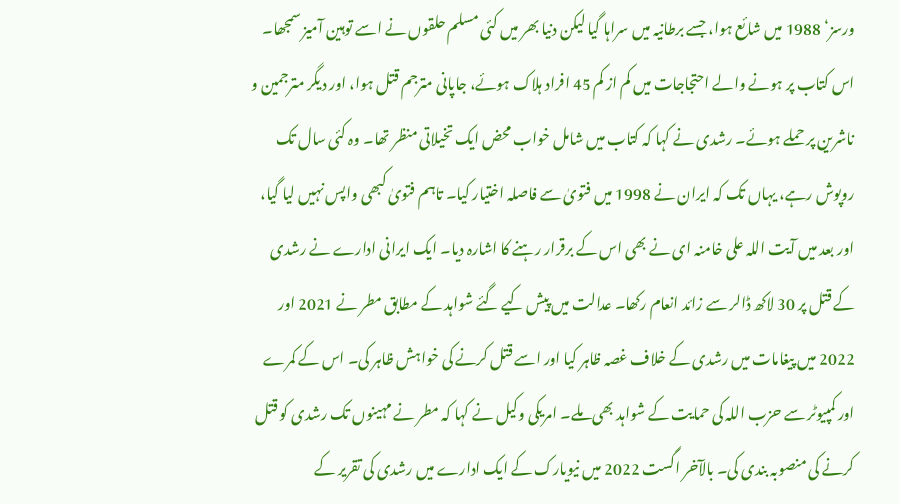ورسز‘ 1988 میں شائع ہوا، جسے برطانیہ میں سراہا گیا لیکن دنیا بھر میں کئی مسلم حلقوں نے اسے توہین آمیز سمجھا۔ اس کتاب پر ہونے والے احتجاجات میں کم از کم 45 افراد ہلاک ہوئے، جاپانی مترجم قتل ہوا، اور دیگر مترجمین و ناشرین پر حملے ہوئے۔ رشدی نے کہا کہ کتاب میں شامل خواب محض ایک تخیلاتی منظر تھا۔ وہ کئی سال تک روپوش رہے، یہاں تک کہ ایران نے 1998 میں فتویٰ سے فاصلہ اختیار کیا۔ تاہم فتویٰ کبھی واپس نہیں لیا گیا، اور بعد میں آیت اللہ علی خامنہ ای نے بھی اس کے برقرار رہنے کا اشارہ دیا۔ ایک ایرانی ادارے نے رشدی کے قتل پر 30 لاکھ ڈالر سے زائد انعام رکھا۔ عدالت میں پیش کیے گئے شواہد کے مطابق مطر نے 2021 اور 2022 میں پیغامات میں رشدی کے خلاف غصہ ظاہر کیا اور اسے قتل کرنے کی خواہش ظاہر کی۔ اس کے کمرے اور کمپیوٹر سے حزب اللہ کی حمایت کے شواہد بھی ملے۔ امریکی وکیل نے کہا کہ مطر نے مہینوں تک رشدی کو قتل کرنے کی منصوبہ بندی کی۔ بالآخر اگست 2022 میں نیویارک کے ایک ادارے میں رشدی کی تقریر کے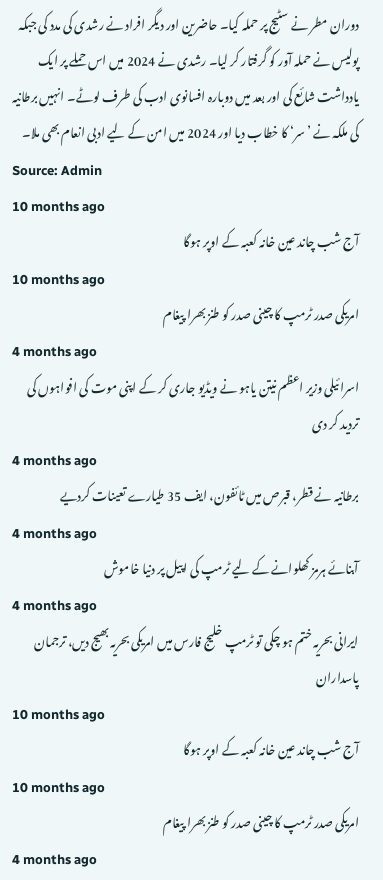دوران مطر نے سٹیج پر حملہ کیا۔ حاضرین اور دیگر افراد نے رشدی کی مدد کی جبکہ پولیس نے حملہ آور کو گرفتار کر لیا۔ رشدی نے 2024 میں اس حملے پر ایک یادداشت شائع کی اور بعد میں دوبارہ افسانوی ادب کی طرف لوٹے۔ انہیں برطانیہ کی ملکہ نے ’سر‘ کا خطاب دیا اور 2024 میں امن کے لیے ادبی انعام بھی ملا۔
Source: Admin
10 months ago
آج شب چاند عین خانہ کعبہ کے اوپر ہوگا
10 months ago
امریکی صدر ٹرمپ کا چینی صدر کو طنز بھرا پیغام
4 months ago
اسرائیلی وزیر اعظم نیتن یاہو نے ویڈیو جاری کر کے اپنی موت کی افواہوں کی تردید کر دی
4 months ago
برطانیہ نے قطر، قبرص میں ٹائفون، ایف 35 طیارے تعینات کردیے
4 months ago
آبنائے ہرمز کھلوانے کے لیے ٹرمپ کی اپیل پر دنیا خاموش
4 months ago
ایرانی بحریہ ختم ہو چکی تو ٹرمپ خلیج فارس میں امریکی بحریہ بھیج دیں، ترجمان پاسداران
10 months ago
آج شب چاند عین خانہ کعبہ کے اوپر ہوگا
10 months ago
امریکی صدر ٹرمپ کا چینی صدر کو طنز بھرا پیغام
4 months ago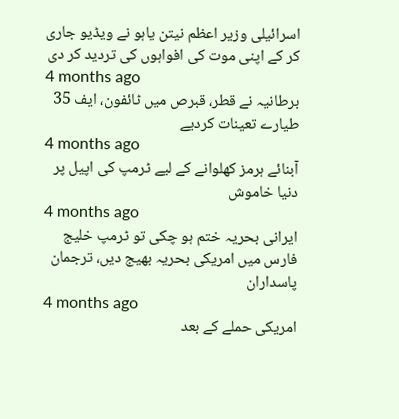اسرائیلی وزیر اعظم نیتن یاہو نے ویڈیو جاری کر کے اپنی موت کی افواہوں کی تردید کر دی
4 months ago
برطانیہ نے قطر، قبرص میں ٹائفون، ایف 35 طیارے تعینات کردیے
4 months ago
آبنائے ہرمز کھلوانے کے لیے ٹرمپ کی اپیل پر دنیا خاموش
4 months ago
ایرانی بحریہ ختم ہو چکی تو ٹرمپ خلیج فارس میں امریکی بحریہ بھیج دیں، ترجمان پاسداران
4 months ago
امریکی حملے کے بعد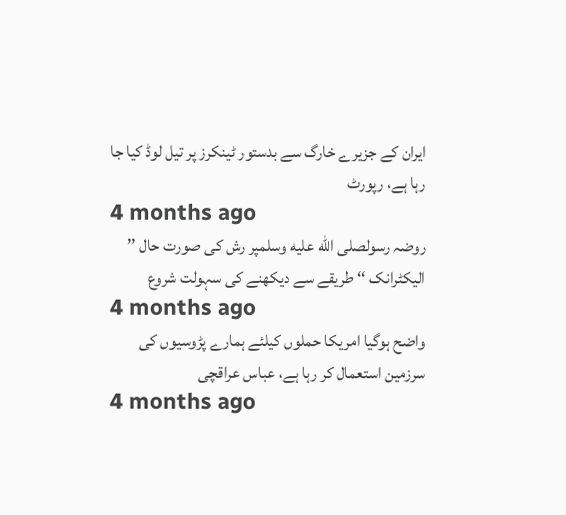ایران کے جزیرے خارگ سے بدستور ٹینکرز پر تیل لوڈ کیا جا رہا ہے، رپورٹ
4 months ago
روضہ رسولصلى الله عليه وسلمپر رش کی صورت حال ’’ الیکٹرانک ‘‘ طریقے سے دیکھنے کی سہولت شروع
4 months ago
واضح ہوگیا امریکا حملوں کیلئے ہمارے پڑوسیوں کی سرزمین استعمال کر رہا ہے، عباس عراقچی
4 months ago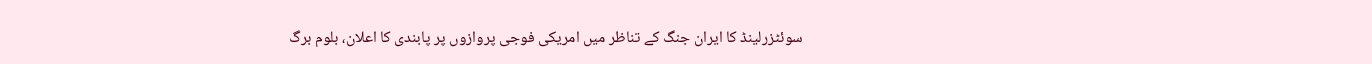سوئٹزرلینڈ کا ایران جنگ کے تناظر میں امریکی فوجی پروازوں پر پابندی کا اعلان، بلوم برگ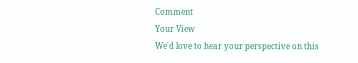Comment
Your View
We'd love to hear your perspective on this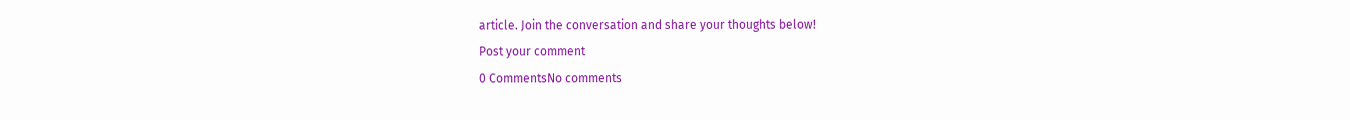article. Join the conversation and share your thoughts below!
Post your comment
0 CommentsNo comments